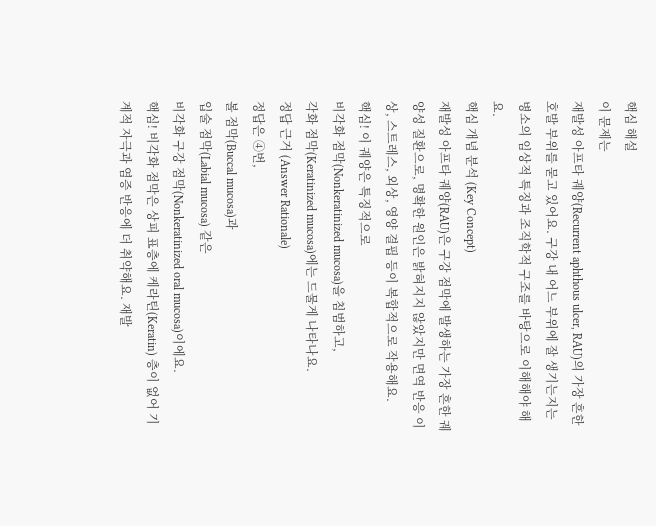핵심 해설
이 문제는
재발성 아프타 궤양(Recurrent aphthous ulcer, RAU)의 가장 흔한 호발 부위를 묻고 있어요. 구강 내 어느 부위에 잘 생기는지는 병소의 임상적 특징과 조직학적 구조를 바탕으로 이해해야 해요.
핵심 개념 분석 (Key Concept)
재발성 아프타 궤양(RAU)은 구강 점막에 발생하는 가장 흔한 궤양성 질환으로, 명확한 원인은 밝혀지지 않았지만 면역 반응 이상, 스트레스, 외상, 영양 결핍 등이 복합적으로 작용해요.
핵심! 이 궤양은 특징적으로
비각화 점막(Nonkeratinized mucosa)을 침범하고,
각화 점막(Keratinized mucosa)에는 드물게 나타나요.
정답 근거 (Answer Rationale)
정답은 ④번,
볼 점막(Buccal mucosa)과
입술 점막(Labial mucosa) 같은
비각화 구강 점막(Nonkeratinized oral mucosa)이에요.
핵심! 비각화 점막은 상피 표층에 케라틴(Keratin) 층이 없어 기계적 자극과 염증 반응에 더 취약해요. 재발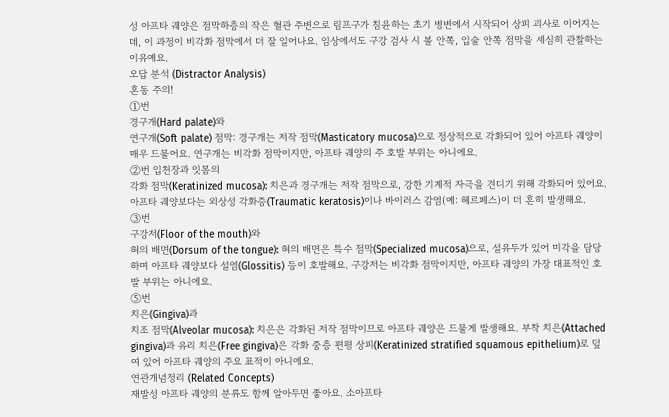성 아프타 궤양은 점막하층의 작은 혈관 주변으로 림프구가 침윤하는 초기 병변에서 시작되어 상피 괴사로 이어지는데, 이 과정이 비각화 점막에서 더 잘 일어나요. 임상에서도 구강 검사 시 볼 안쪽, 입술 안쪽 점막을 세심히 관찰하는 이유예요.
오답 분석 (Distractor Analysis)
혼동 주의!
①번
경구개(Hard palate)와
연구개(Soft palate) 점막: 경구개는 저작 점막(Masticatory mucosa)으로 정상적으로 각화되어 있어 아프타 궤양이 매우 드물어요. 연구개는 비각화 점막이지만, 아프타 궤양의 주 호발 부위는 아니에요.
②번 입천장과 잇몸의
각화 점막(Keratinized mucosa): 치은과 경구개는 저작 점막으로, 강한 기계적 자극을 견디기 위해 각화되어 있어요. 아프타 궤양보다는 외상성 각화증(Traumatic keratosis)이나 바이러스 감염(예: 헤르페스)이 더 흔히 발생해요.
③번
구강저(Floor of the mouth)와
혀의 배면(Dorsum of the tongue): 혀의 배면은 특수 점막(Specialized mucosa)으로, 설유두가 있어 미각을 담당하며 아프타 궤양보다 설염(Glossitis) 등이 호발해요. 구강저는 비각화 점막이지만, 아프타 궤양의 가장 대표적인 호발 부위는 아니에요.
⑤번
치은(Gingiva)과
치조 점막(Alveolar mucosa): 치은은 각화된 저작 점막이므로 아프타 궤양은 드물게 발생해요. 부착 치은(Attached gingiva)과 유리 치은(Free gingiva)은 각화 중층 편평 상피(Keratinized stratified squamous epithelium)로 덮여 있어 아프타 궤양의 주요 표적이 아니에요.
연관개념정리 (Related Concepts)
재발성 아프타 궤양의 분류도 함께 알아두면 좋아요. 소아프타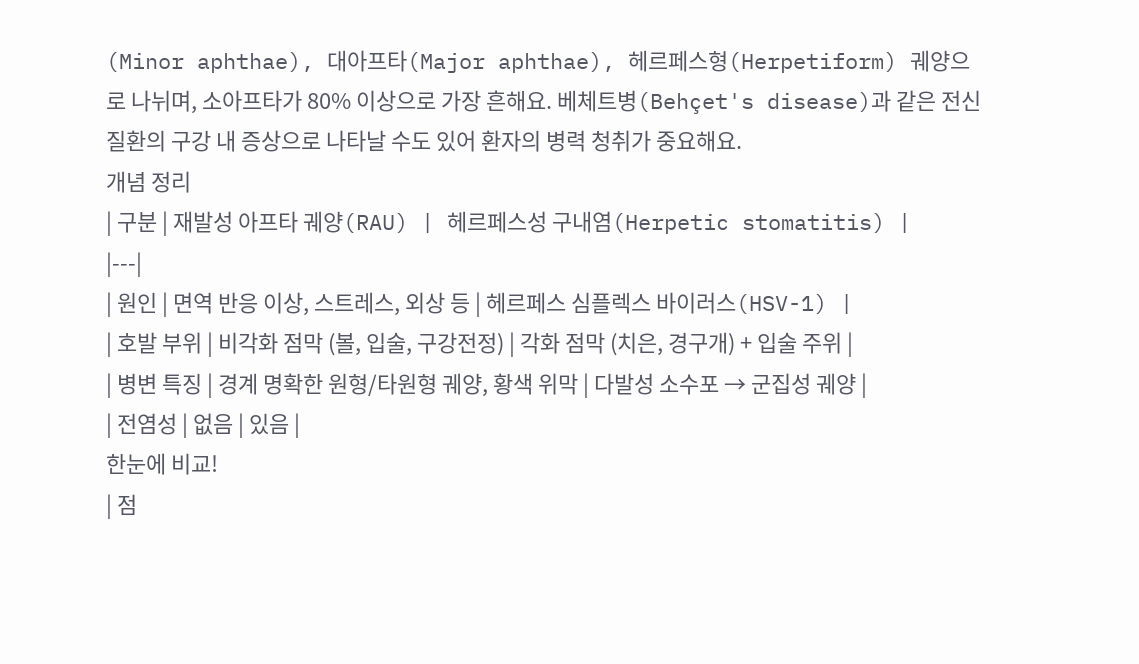(Minor aphthae), 대아프타(Major aphthae), 헤르페스형(Herpetiform) 궤양으로 나뉘며, 소아프타가 80% 이상으로 가장 흔해요. 베체트병(Behçet's disease)과 같은 전신 질환의 구강 내 증상으로 나타날 수도 있어 환자의 병력 청취가 중요해요.
개념 정리
| 구분 | 재발성 아프타 궤양(RAU) | 헤르페스성 구내염(Herpetic stomatitis) |
|---|
| 원인 | 면역 반응 이상, 스트레스, 외상 등 | 헤르페스 심플렉스 바이러스(HSV-1) |
| 호발 부위 | 비각화 점막 (볼, 입술, 구강전정) | 각화 점막 (치은, 경구개) + 입술 주위 |
| 병변 특징 | 경계 명확한 원형/타원형 궤양, 황색 위막 | 다발성 소수포 → 군집성 궤양 |
| 전염성 | 없음 | 있음 |
한눈에 비교!
| 점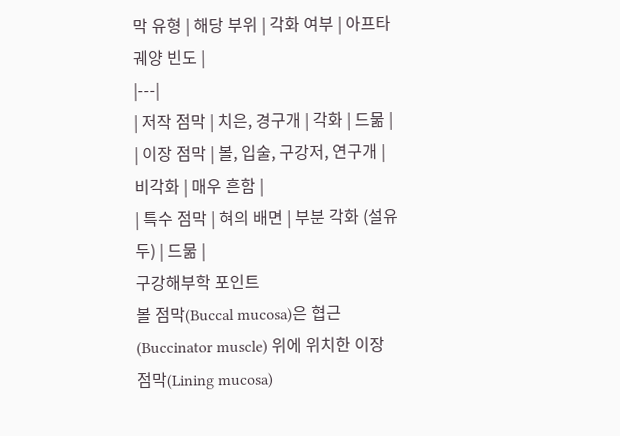막 유형 | 해당 부위 | 각화 여부 | 아프타 궤양 빈도 |
|---|
| 저작 점막 | 치은, 경구개 | 각화 | 드묾 |
| 이장 점막 | 볼, 입술, 구강저, 연구개 | 비각화 | 매우 흔함 |
| 특수 점막 | 혀의 배면 | 부분 각화 (설유두) | 드묾 |
구강해부학 포인트
볼 점막(Buccal mucosa)은 협근(Buccinator muscle) 위에 위치한 이장 점막(Lining mucosa)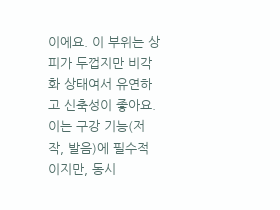이에요. 이 부위는 상피가 두껍지만 비각화 상태여서 유연하고 신축성이 좋아요. 이는 구강 기능(저작, 발음)에 필수적이지만, 동시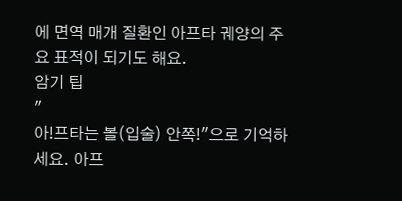에 면역 매개 질환인 아프타 궤양의 주요 표적이 되기도 해요.
암기 팁
"
아!프타는 볼(입술) 안쪽!"으로 기억하세요. 아프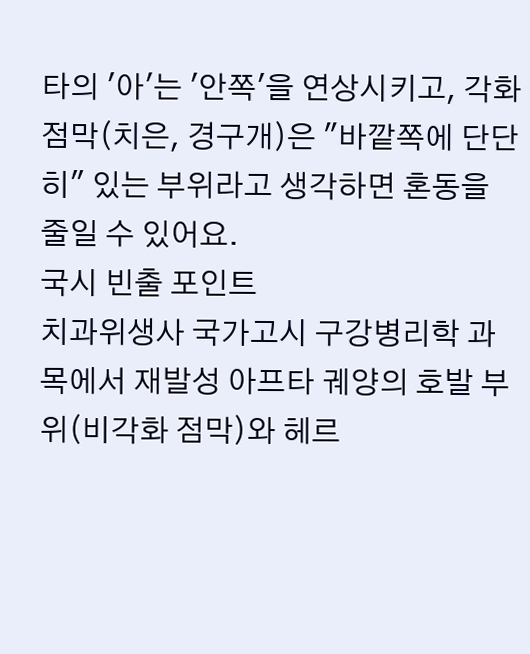타의 '아'는 '안쪽'을 연상시키고, 각화 점막(치은, 경구개)은 "바깥쪽에 단단히" 있는 부위라고 생각하면 혼동을 줄일 수 있어요.
국시 빈출 포인트
치과위생사 국가고시 구강병리학 과목에서 재발성 아프타 궤양의 호발 부위(비각화 점막)와 헤르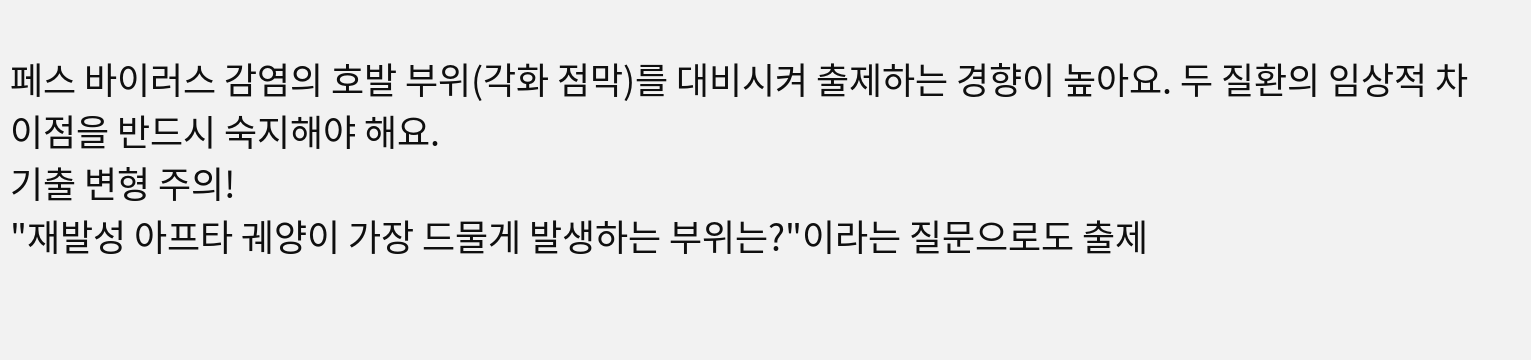페스 바이러스 감염의 호발 부위(각화 점막)를 대비시켜 출제하는 경향이 높아요. 두 질환의 임상적 차이점을 반드시 숙지해야 해요.
기출 변형 주의!
"재발성 아프타 궤양이 가장 드물게 발생하는 부위는?"이라는 질문으로도 출제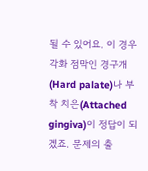될 수 있어요. 이 경우 각화 점막인 경구개(Hard palate)나 부착 치은(Attached gingiva)이 정답이 되겠죠. 문제의 출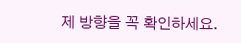제 방향을 꼭 확인하세요.